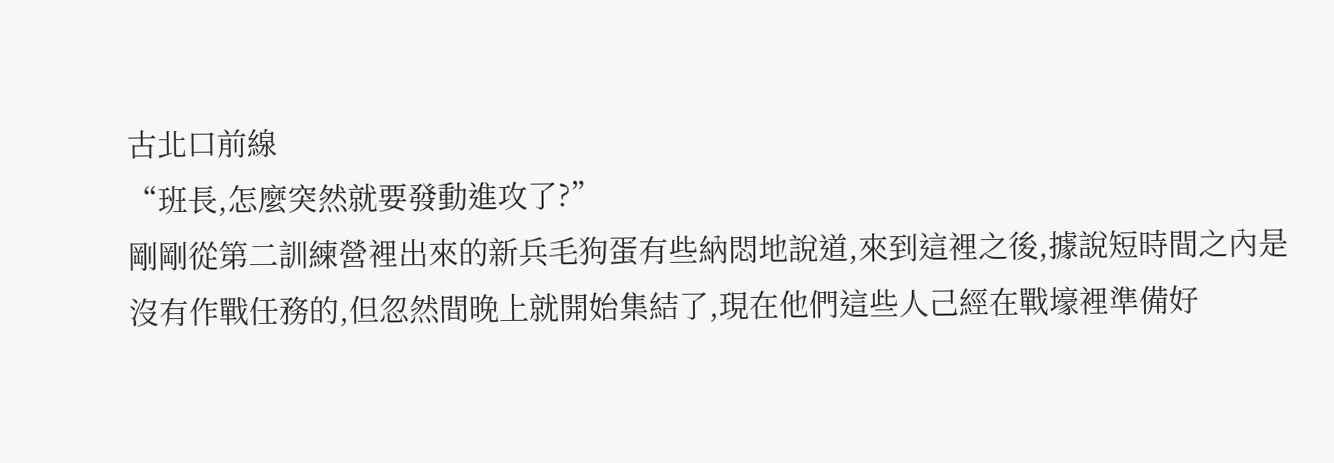古北口前線
“班長,怎麼突然就要發動進攻了?”
剛剛從第二訓練營裡出來的新兵毛狗蛋有些納悶地說道,來到這裡之後,據說短時間之內是沒有作戰任務的,但忽然間晚上就開始集結了,現在他們這些人己經在戰壕裡準備好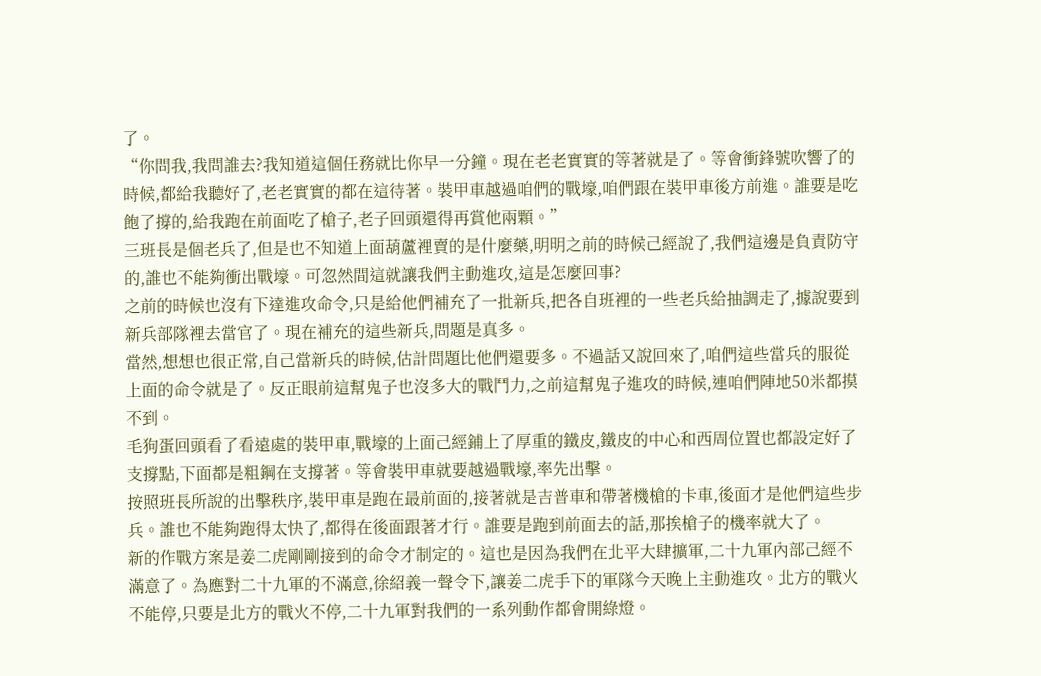了。
“你問我,我問誰去?我知道這個任務就比你早一分鐘。現在老老實實的等著就是了。等會衝鋒號吹響了的時候,都給我聽好了,老老實實的都在這待著。裝甲車越過咱們的戰壕,咱們跟在裝甲車後方前進。誰要是吃飽了撐的,給我跑在前面吃了槍子,老子回頭還得再賞他兩顆。”
三班長是個老兵了,但是也不知道上面葫蘆裡賣的是什麼藥,明明之前的時候己經說了,我們這邊是負責防守的,誰也不能夠衝出戰壕。可忽然間這就讓我們主動進攻,這是怎麼回事?
之前的時候也沒有下達進攻命令,只是給他們補充了一批新兵,把各自班裡的一些老兵給抽調走了,據說要到新兵部隊裡去當官了。現在補充的這些新兵,問題是真多。
當然,想想也很正常,自己當新兵的時候,估計問題比他們還要多。不過話又說回來了,咱們這些當兵的服從上面的命令就是了。反正眼前這幫鬼子也沒多大的戰鬥力,之前這幫鬼子進攻的時候,連咱們陣地50米都摸不到。
毛狗蛋回頭看了看遠處的裝甲車,戰壕的上面己經鋪上了厚重的鐵皮,鐵皮的中心和西周位置也都設定好了支撐點,下面都是粗鋼在支撐著。等會裝甲車就要越過戰壕,率先出擊。
按照班長所說的出擊秩序,裝甲車是跑在最前面的,接著就是吉普車和帶著機槍的卡車,後面才是他們這些步兵。誰也不能夠跑得太快了,都得在後面跟著才行。誰要是跑到前面去的話,那挨槍子的機率就大了。
新的作戰方案是姜二虎剛剛接到的命令才制定的。這也是因為我們在北平大肆擴軍,二十九軍內部己經不滿意了。為應對二十九軍的不滿意,徐紹義一聲令下,讓姜二虎手下的軍隊今天晚上主動進攻。北方的戰火不能停,只要是北方的戰火不停,二十九軍對我們的一系列動作都會開綠燈。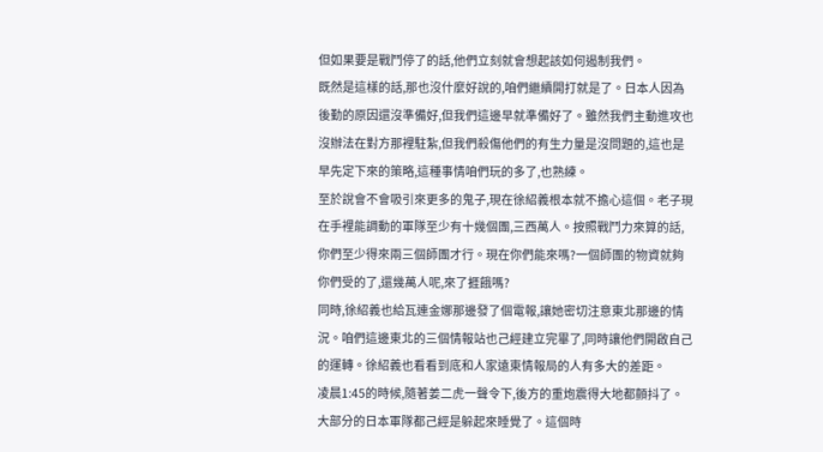但如果要是戰鬥停了的話,他們立刻就會想起該如何遏制我們。
既然是這樣的話,那也沒什麼好說的,咱們繼續開打就是了。日本人因為後勤的原因還沒準備好,但我們這邊早就準備好了。雖然我們主動進攻也沒辦法在對方那裡駐紮,但我們殺傷他們的有生力量是沒問題的,這也是早先定下來的策略,這種事情咱們玩的多了,也熟練。
至於說會不會吸引來更多的鬼子,現在徐紹義根本就不擔心這個。老子現在手裡能調動的軍隊至少有十幾個團,三西萬人。按照戰鬥力來算的話,你們至少得來兩三個師團才行。現在你們能來嗎?一個師團的物資就夠你們受的了,還幾萬人呢,來了捱餓嗎?
同時,徐紹義也給瓦連金娜那邊發了個電報,讓她密切注意東北那邊的情況。咱們這邊東北的三個情報站也己經建立完畢了,同時讓他們開啟自己的運轉。徐紹義也看看到底和人家遠東情報局的人有多大的差距。
凌晨1:45的時候,隨著姜二虎一聲令下,後方的重炮震得大地都顫抖了。大部分的日本軍隊都己經是躲起來睡覺了。這個時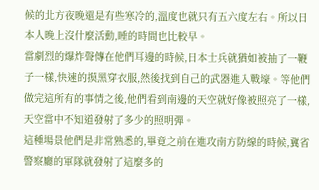候的北方夜晚還是有些寒冷的,溫度也就只有五六度左右。所以日本人晚上沒什麼活動,睡的時間也比較早。
當劇烈的爆炸聲傳在他們耳邊的時候,日本士兵就猶如被抽了一鞭子一樣,快速的摸黑穿衣服,然後找到自己的武器進入戰壕。等他們做完這所有的事情之後,他們看到南邊的天空就好像被照亮了一樣,天空當中不知道發射了多少的照明彈。
這種場景他們是非常熟悉的,畢竟之前在進攻南方防線的時候,冀省警察廳的軍隊就發射了這麼多的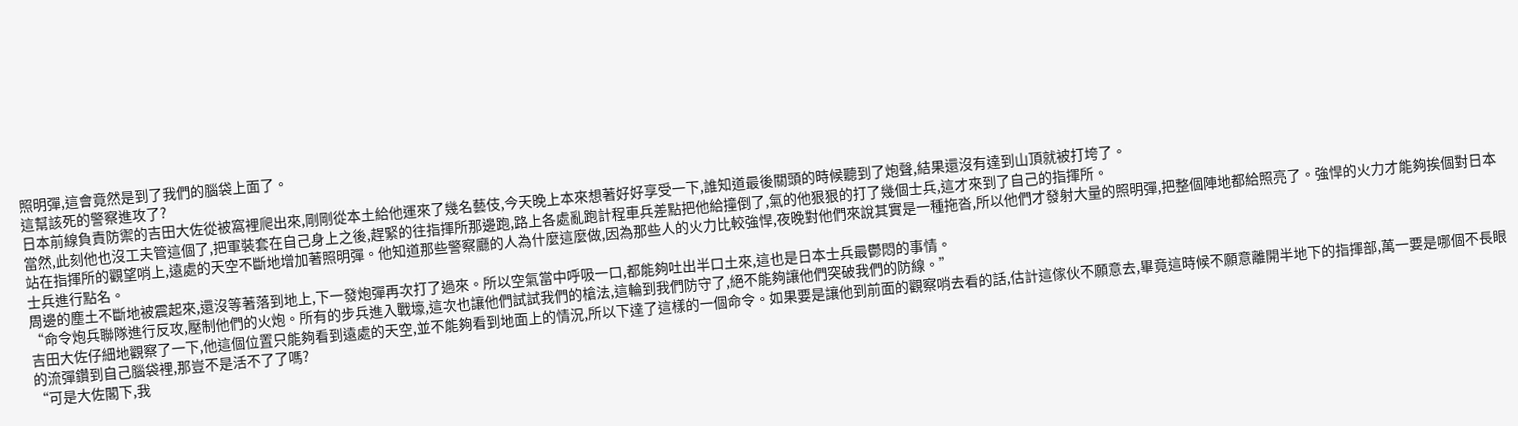照明彈,這會竟然是到了我們的腦袋上面了。
這幫該死的警察進攻了?
日本前線負責防禦的吉田大佐從被窩裡爬出來,剛剛從本土給他運來了幾名藝伎,今天晚上本來想著好好享受一下,誰知道最後關頭的時候聽到了炮聲,結果還沒有達到山頂就被打垮了。
當然,此刻他也沒工夫管這個了,把軍裝套在自己身上之後,趕緊的往指揮所那邊跑,路上各處亂跑計程車兵差點把他給撞倒了,氣的他狠狠的打了幾個士兵,這才來到了自己的指揮所。
站在指揮所的觀望哨上,遠處的天空不斷地增加著照明彈。他知道那些警察廳的人為什麼這麼做,因為那些人的火力比較強悍,夜晚對他們來說其實是一種拖沓,所以他們才發射大量的照明彈,把整個陣地都給照亮了。強悍的火力才能夠挨個對日本士兵進行點名。
周邊的塵土不斷地被震起來,還沒等著落到地上,下一發炮彈再次打了過來。所以空氣當中呼吸一口,都能夠吐出半口土來,這也是日本士兵最鬱悶的事情。
“命令炮兵聯隊進行反攻,壓制他們的火炮。所有的步兵進入戰壕,這次也讓他們試試我們的槍法,這輪到我們防守了,絕不能夠讓他們突破我們的防線。”
吉田大佐仔細地觀察了一下,他這個位置只能夠看到遠處的天空,並不能夠看到地面上的情況,所以下達了這樣的一個命令。如果要是讓他到前面的觀察哨去看的話,估計這傢伙不願意去,畢竟這時候不願意離開半地下的指揮部,萬一要是哪個不長眼的流彈鑽到自己腦袋裡,那豈不是活不了了嗎?
“可是大佐閣下,我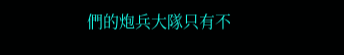們的炮兵大隊只有不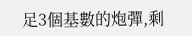足3個基數的炮彈,剩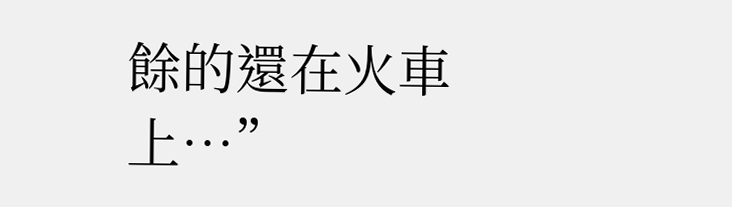餘的還在火車上…”